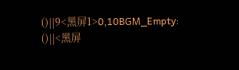()||9<黑屏1>0,10BGM_Empty: ()||<黑屏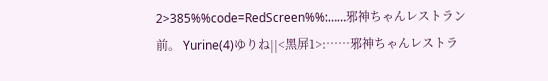2>385%%code=RedScreen%%:……邪神ちゃんレストラン前。 Yurine(4)ゆりね||<黑屏1>:……邪神ちゃんレストラ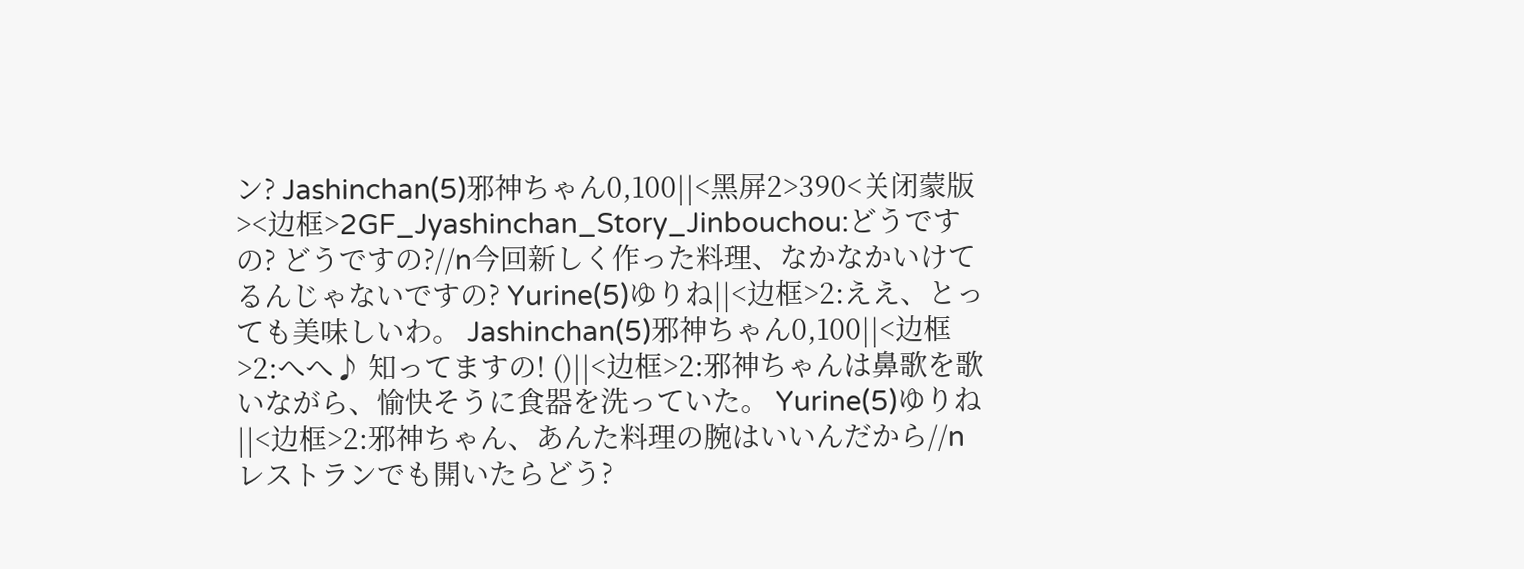ン? Jashinchan(5)邪神ちゃん0,100||<黑屏2>390<关闭蒙版><边框>2GF_Jyashinchan_Story_Jinbouchou:どうですの? どうですの?//n今回新しく作った料理、なかなかいけてるんじゃないですの? Yurine(5)ゆりね||<边框>2:ええ、とっても美味しいわ。 Jashinchan(5)邪神ちゃん0,100||<边框>2:へへ♪ 知ってますの! ()||<边框>2:邪神ちゃんは鼻歌を歌いながら、愉快そうに食器を洗っていた。 Yurine(5)ゆりね||<边框>2:邪神ちゃん、あんた料理の腕はいいんだから//nレストランでも開いたらどう?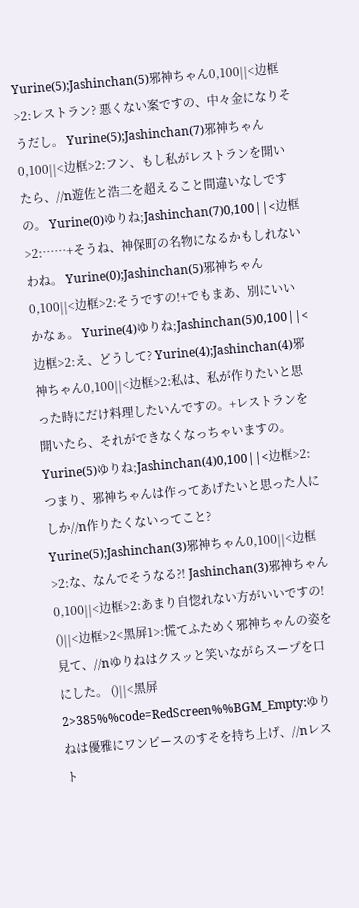Yurine(5);Jashinchan(5)邪神ちゃん0,100||<边框>2:レストラン? 悪くない案ですの、中々金になりそうだし。 Yurine(5);Jashinchan(7)邪神ちゃん0,100||<边框>2:フン、もし私がレストランを開いたら、//n遊佐と浩二を超えること間違いなしですの。 Yurine(0)ゆりね;Jashinchan(7)0,100||<边框>2:……+そうね、神保町の名物になるかもしれないわね。 Yurine(0);Jashinchan(5)邪神ちゃん0,100||<边框>2:そうですの!+でもまあ、別にいいかなぁ。 Yurine(4)ゆりね;Jashinchan(5)0,100||<边框>2:え、どうして? Yurine(4);Jashinchan(4)邪神ちゃん0,100||<边框>2:私は、私が作りたいと思った時にだけ料理したいんですの。+レストランを開いたら、それができなくなっちゃいますの。 Yurine(5)ゆりね;Jashinchan(4)0,100||<边框>2:つまり、邪神ちゃんは作ってあげたいと思った人にしか//n作りたくないってこと? Yurine(5);Jashinchan(3)邪神ちゃん0,100||<边框>2:な、なんでそうなる?! Jashinchan(3)邪神ちゃん0,100||<边框>2:あまり自惚れない方がいいですの! ()||<边框>2<黑屏1>:慌てふためく邪神ちゃんの姿を見て、//nゆりねはクスッと笑いながらスープを口にした。 ()||<黑屏2>385%%code=RedScreen%%BGM_Empty:ゆりねは優雅にワンピースのすそを持ち上げ、//nレスト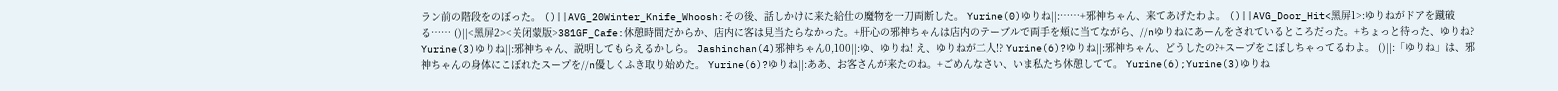ラン前の階段をのぼった。 ()||AVG_20Winter_Knife_Whoosh:その後、話しかけに来た給仕の魔物を一刀両断した。 Yurine(0)ゆりね||:……+邪神ちゃん、来てあげたわよ。 ()||AVG_Door_Hit<黑屏1>:ゆりねがドアを蹴破る…… ()||<黑屏2><关闭蒙版>381GF_Cafe:休憩時間だからか、店内に客は見当たらなかった。+肝心の邪神ちゃんは店内のテーブルで両手を頬に当てながら、//nゆりねにあーんをされているところだった。+ちょっと待った、ゆりね? Yurine(3)ゆりね||:邪神ちゃん、説明してもらえるかしら。 Jashinchan(4)邪神ちゃん0,100||:ゆ、ゆりね! え、ゆりねが二人!? Yurine(6)?ゆりね||:邪神ちゃん、どうしたの?+スープをこぼしちゃってるわよ。 ()||:「ゆりね」は、邪神ちゃんの身体にこぼれたスープを//n優しくふき取り始めた。 Yurine(6)?ゆりね||:ああ、お客さんが来たのね。+ごめんなさい、いま私たち休憩してて。 Yurine(6);Yurine(3)ゆりね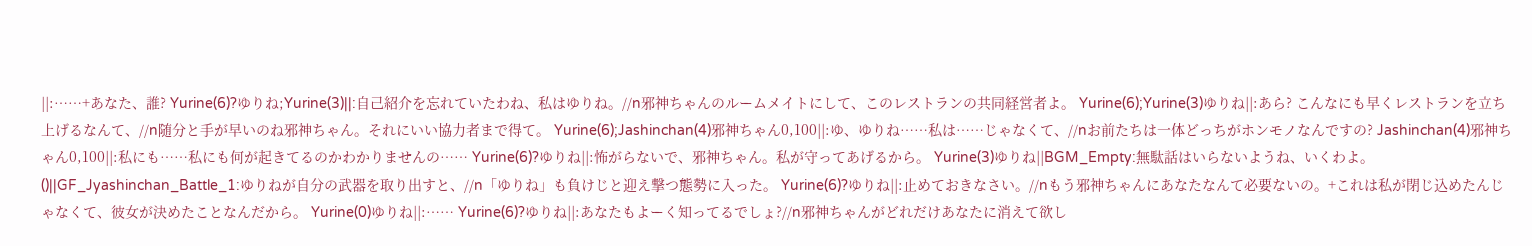||:……+あなた、誰? Yurine(6)?ゆりね;Yurine(3)||:自己紹介を忘れていたわね、私はゆりね。//n邪神ちゃんのルームメイトにして、このレストランの共同経営者よ。 Yurine(6);Yurine(3)ゆりね||:あら? こんなにも早くレストランを立ち上げるなんて、//n随分と手が早いのね邪神ちゃん。それにいい協力者まで得て。 Yurine(6);Jashinchan(4)邪神ちゃん0,100||:ゆ、ゆりね……私は……じゃなくて、//nお前たちは一体どっちがホンモノなんですの? Jashinchan(4)邪神ちゃん0,100||:私にも……私にも何が起きてるのかわかりませんの…… Yurine(6)?ゆりね||:怖がらないで、邪神ちゃん。私が守ってあげるから。 Yurine(3)ゆりね||BGM_Empty:無駄話はいらないようね、いくわよ。 ()||GF_Jyashinchan_Battle_1:ゆりねが自分の武器を取り出すと、//n「ゆりね」も負けじと迎え撃つ態勢に入った。 Yurine(6)?ゆりね||:止めておきなさい。//nもう邪神ちゃんにあなたなんて必要ないの。+これは私が閉じ込めたんじゃなくて、彼女が決めたことなんだから。 Yurine(0)ゆりね||:…… Yurine(6)?ゆりね||:あなたもよーく知ってるでしょ?//n邪神ちゃんがどれだけあなたに消えて欲し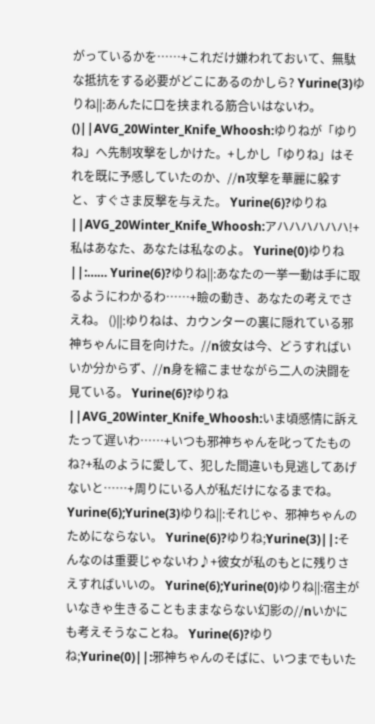がっているかを……+これだけ嫌われておいて、無駄な抵抗をする必要がどこにあるのかしら? Yurine(3)ゆりね||:あんたに口を挟まれる筋合いはないわ。 ()||AVG_20Winter_Knife_Whoosh:ゆりねが「ゆりね」へ先制攻撃をしかけた。+しかし「ゆりね」はそれを既に予感していたのか、//n攻撃を華麗に躱すと、すぐさま反撃を与えた。 Yurine(6)?ゆりね||AVG_20Winter_Knife_Whoosh:アハハハハハハ!+私はあなた、あなたは私なのよ。 Yurine(0)ゆりね||:…… Yurine(6)?ゆりね||:あなたの一挙一動は手に取るようにわかるわ……+瞼の動き、あなたの考えでさえね。 ()||:ゆりねは、カウンターの裏に隠れている邪神ちゃんに目を向けた。//n彼女は今、どうすればいいか分からず、//n身を縮こませながら二人の決闘を見ている。 Yurine(6)?ゆりね||AVG_20Winter_Knife_Whoosh:いま頃感情に訴えたって遅いわ……+いつも邪神ちゃんを叱ってたものね?+私のように愛して、犯した間違いも見逃してあげないと……+周りにいる人が私だけになるまでね。 Yurine(6);Yurine(3)ゆりね||:それじゃ、邪神ちゃんのためにならない。 Yurine(6)?ゆりね;Yurine(3)||:そんなのは重要じゃないわ♪+彼女が私のもとに残りさえすればいいの。 Yurine(6);Yurine(0)ゆりね||:宿主がいなきゃ生きることもままならない幻影の//nいかにも考えそうなことね。 Yurine(6)?ゆりね;Yurine(0)||:邪神ちゃんのそばに、いつまでもいた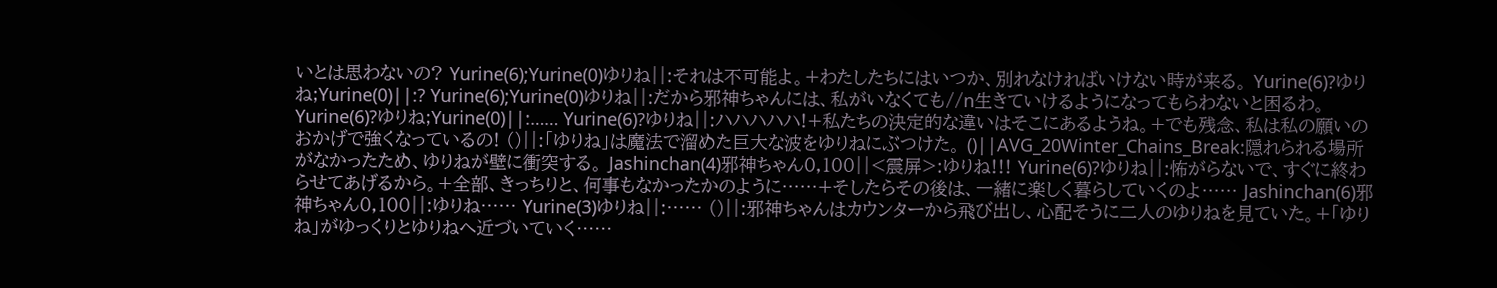いとは思わないの? Yurine(6);Yurine(0)ゆりね||:それは不可能よ。+わたしたちにはいつか、別れなければいけない時が来る。 Yurine(6)?ゆりね;Yurine(0)||:? Yurine(6);Yurine(0)ゆりね||:だから邪神ちゃんには、私がいなくても//n生きていけるようになってもらわないと困るわ。 Yurine(6)?ゆりね;Yurine(0)||:…… Yurine(6)?ゆりね||:ハハハハハ!+私たちの決定的な違いはそこにあるようね。+でも残念、私は私の願いのおかげで強くなっているの! ()||:「ゆりね」は魔法で溜めた巨大な波をゆりねにぶつけた。 ()||AVG_20Winter_Chains_Break:隠れられる場所がなかったため、ゆりねが壁に衝突する。 Jashinchan(4)邪神ちゃん0,100||<震屏>:ゆりね!!! Yurine(6)?ゆりね||:怖がらないで、すぐに終わらせてあげるから。+全部、きっちりと、何事もなかったかのように……+そしたらその後は、一緒に楽しく暮らしていくのよ…… Jashinchan(6)邪神ちゃん0,100||:ゆりね…… Yurine(3)ゆりね||:…… ()||:邪神ちゃんはカウンターから飛び出し、心配そうに二人のゆりねを見ていた。+「ゆりね」がゆっくりとゆりねへ近づいていく……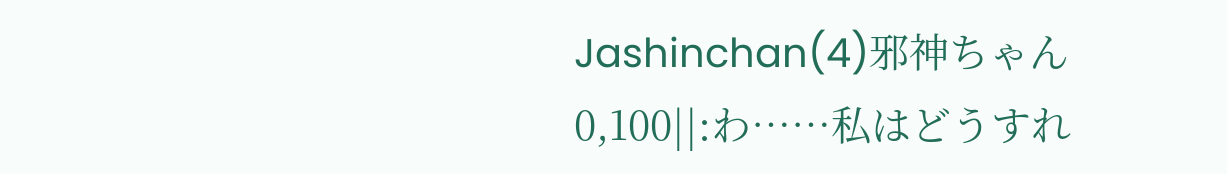Jashinchan(4)邪神ちゃん0,100||:わ……私はどうすれ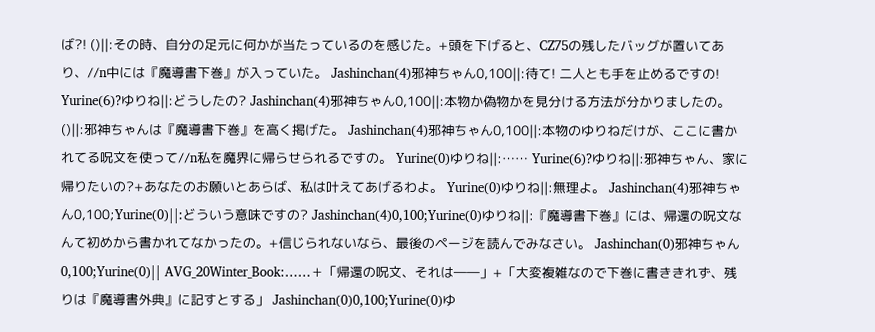ば?! ()||:その時、自分の足元に何かが当たっているのを感じた。+頭を下げると、CZ75の残したバッグが置いてあり、//n中には『魔導書下巻』が入っていた。 Jashinchan(4)邪神ちゃん0,100||:待て! 二人とも手を止めるですの! Yurine(6)?ゆりね||:どうしたの? Jashinchan(4)邪神ちゃん0,100||:本物か偽物かを見分ける方法が分かりましたの。 ()||:邪神ちゃんは『魔導書下巻』を高く掲げた。 Jashinchan(4)邪神ちゃん0,100||:本物のゆりねだけが、ここに書かれてる呪文を使って//n私を魔界に帰らせられるですの。 Yurine(0)ゆりね||:…… Yurine(6)?ゆりね||:邪神ちゃん、家に帰りたいの?+あなたのお願いとあらば、私は叶えてあげるわよ。 Yurine(0)ゆりね||:無理よ。 Jashinchan(4)邪神ちゃん0,100;Yurine(0)||:どういう意味ですの? Jashinchan(4)0,100;Yurine(0)ゆりね||:『魔導書下巻』には、帰還の呪文なんて初めから書かれてなかったの。+信じられないなら、最後のページを読んでみなさい。 Jashinchan(0)邪神ちゃん0,100;Yurine(0)|| AVG_20Winter_Book:……+「帰還の呪文、それは――」+「大変複雑なので下巻に書ききれず、残りは『魔導書外典』に記すとする」 Jashinchan(0)0,100;Yurine(0)ゆ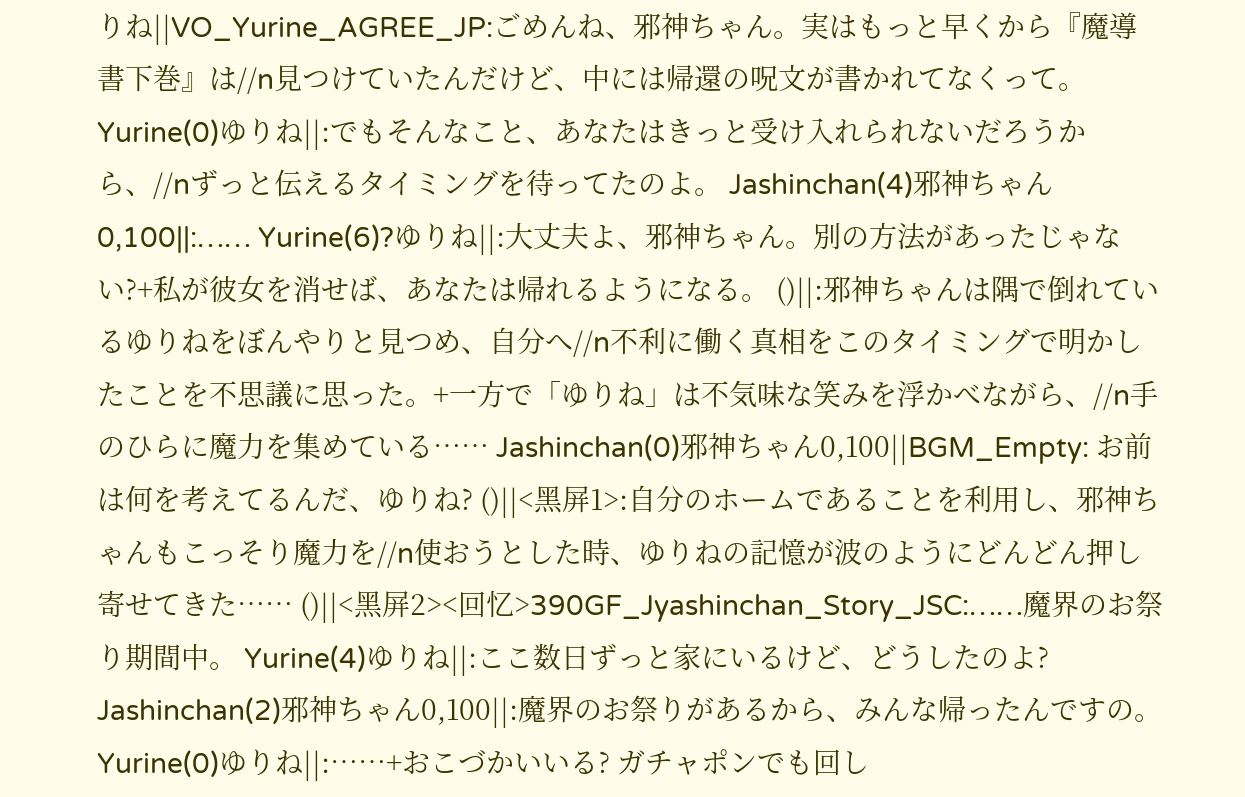りね||VO_Yurine_AGREE_JP:ごめんね、邪神ちゃん。実はもっと早くから『魔導書下巻』は//n見つけていたんだけど、中には帰還の呪文が書かれてなくって。 Yurine(0)ゆりね||:でもそんなこと、あなたはきっと受け入れられないだろうから、//nずっと伝えるタイミングを待ってたのよ。 Jashinchan(4)邪神ちゃん0,100||:…… Yurine(6)?ゆりね||:大丈夫よ、邪神ちゃん。別の方法があったじゃない?+私が彼女を消せば、あなたは帰れるようになる。 ()||:邪神ちゃんは隅で倒れているゆりねをぼんやりと見つめ、自分へ//n不利に働く真相をこのタイミングで明かしたことを不思議に思った。+一方で「ゆりね」は不気味な笑みを浮かべながら、//n手のひらに魔力を集めている…… Jashinchan(0)邪神ちゃん0,100||BGM_Empty: お前は何を考えてるんだ、ゆりね? ()||<黑屏1>:自分のホームであることを利用し、邪神ちゃんもこっそり魔力を//n使おうとした時、ゆりねの記憶が波のようにどんどん押し寄せてきた…… ()||<黑屏2><回忆>390GF_Jyashinchan_Story_JSC:……魔界のお祭り期間中。 Yurine(4)ゆりね||:ここ数日ずっと家にいるけど、どうしたのよ? Jashinchan(2)邪神ちゃん0,100||:魔界のお祭りがあるから、みんな帰ったんですの。 Yurine(0)ゆりね||:……+おこづかいいる? ガチャポンでも回し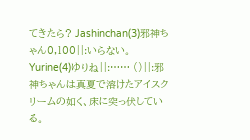てきたら? Jashinchan(3)邪神ちゃん0,100||:いらない。 Yurine(4)ゆりね||:…… ()||:邪神ちゃんは真夏で溶けたアイスクリームの如く、床に突っ伏している。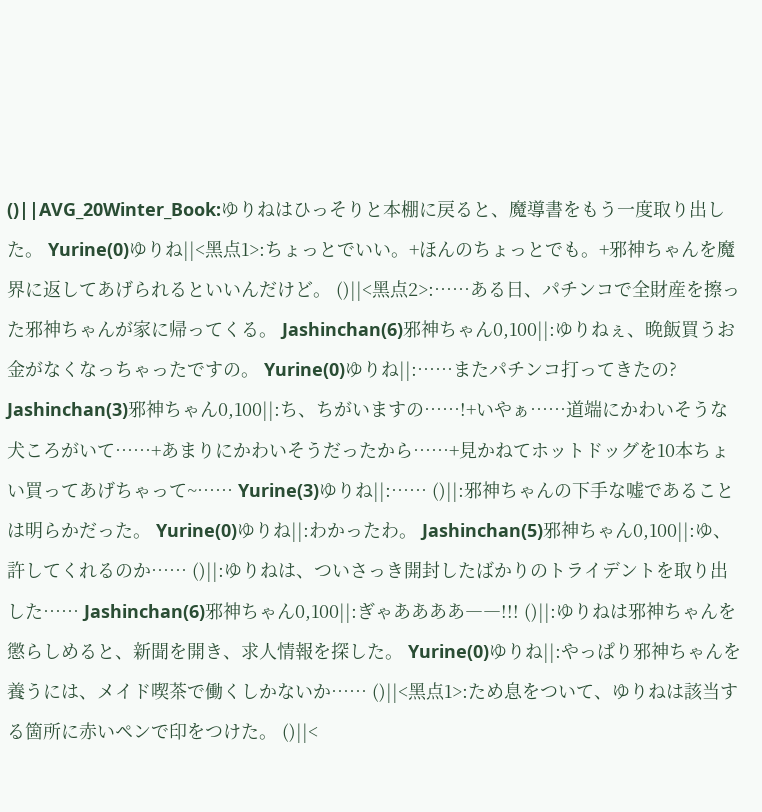()||AVG_20Winter_Book:ゆりねはひっそりと本棚に戻ると、魔導書をもう一度取り出した。 Yurine(0)ゆりね||<黑点1>:ちょっとでいい。+ほんのちょっとでも。+邪神ちゃんを魔界に返してあげられるといいんだけど。 ()||<黑点2>:……ある日、パチンコで全財産を擦った邪神ちゃんが家に帰ってくる。 Jashinchan(6)邪神ちゃん0,100||:ゆりねぇ、晩飯買うお金がなくなっちゃったですの。 Yurine(0)ゆりね||:……またパチンコ打ってきたの? Jashinchan(3)邪神ちゃん0,100||:ち、ちがいますの……!+いやぁ……道端にかわいそうな犬ころがいて……+あまりにかわいそうだったから……+見かねてホットドッグを10本ちょい買ってあげちゃって~…… Yurine(3)ゆりね||:…… ()||:邪神ちゃんの下手な嘘であることは明らかだった。 Yurine(0)ゆりね||:わかったわ。 Jashinchan(5)邪神ちゃん0,100||:ゆ、許してくれるのか…… ()||:ゆりねは、ついさっき開封したばかりのトライデントを取り出した…… Jashinchan(6)邪神ちゃん0,100||:ぎゃああああ――!!! ()||:ゆりねは邪神ちゃんを懲らしめると、新聞を開き、求人情報を探した。 Yurine(0)ゆりね||:やっぱり邪神ちゃんを養うには、メイド喫茶で働くしかないか…… ()||<黑点1>:ため息をついて、ゆりねは該当する箇所に赤いペンで印をつけた。 ()||<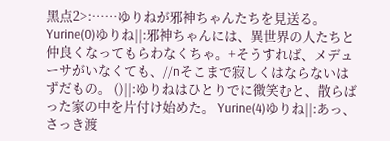黑点2>:……ゆりねが邪神ちゃんたちを見送る。 Yurine(0)ゆりね||:邪神ちゃんには、異世界の人たちと仲良くなってもらわなくちゃ。+そうすれば、メデューサがいなくても、//nそこまで寂しくはならないはずだもの。 ()||:ゆりねはひとりでに微笑むと、散らばった家の中を片付け始めた。 Yurine(4)ゆりね||:あっ、さっき渡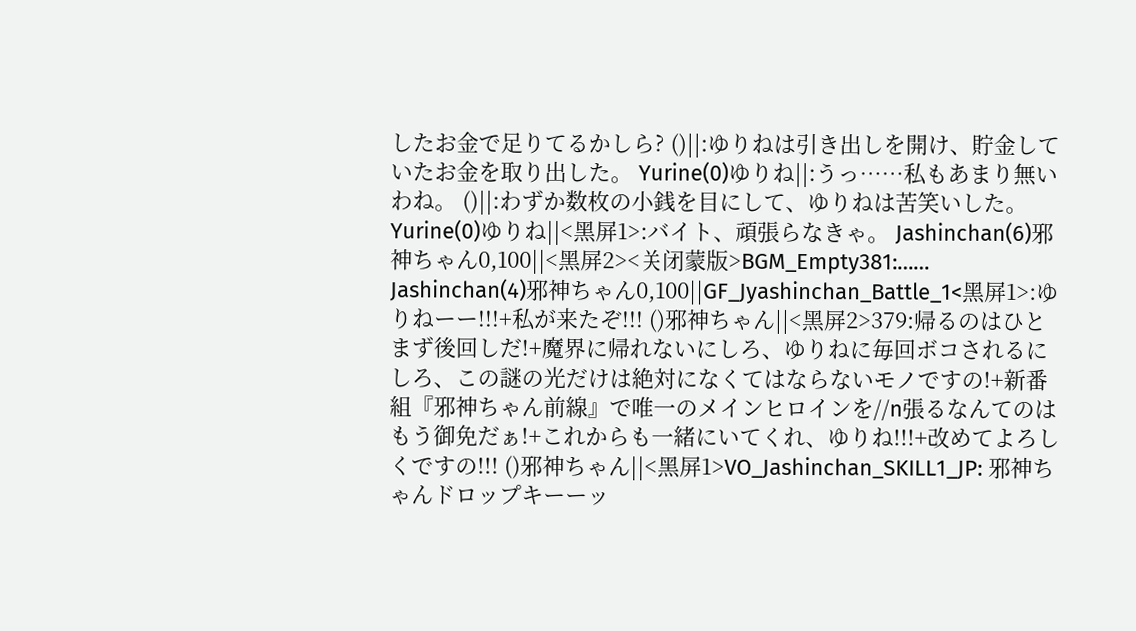したお金で足りてるかしら? ()||:ゆりねは引き出しを開け、貯金していたお金を取り出した。 Yurine(0)ゆりね||:うっ……私もあまり無いわね。 ()||:わずか数枚の小銭を目にして、ゆりねは苦笑いした。 Yurine(0)ゆりね||<黑屏1>:バイト、頑張らなきゃ。 Jashinchan(6)邪神ちゃん0,100||<黑屏2><关闭蒙版>BGM_Empty381:…… Jashinchan(4)邪神ちゃん0,100||GF_Jyashinchan_Battle_1<黑屏1>:ゆりねーー!!!+私が来たぞ!!! ()邪神ちゃん||<黑屏2>379:帰るのはひとまず後回しだ!+魔界に帰れないにしろ、ゆりねに毎回ボコされるにしろ、この謎の光だけは絶対になくてはならないモノですの!+新番組『邪神ちゃん前線』で唯一のメインヒロインを//n張るなんてのはもう御免だぁ!+これからも一緒にいてくれ、ゆりね!!!+改めてよろしくですの!!! ()邪神ちゃん||<黑屏1>VO_Jashinchan_SKILL1_JP: 邪神ちゃんドロップキーーッ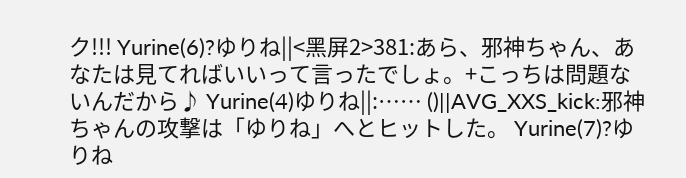ク!!! Yurine(6)?ゆりね||<黑屏2>381:あら、邪神ちゃん、あなたは見てればいいって言ったでしょ。+こっちは問題ないんだから♪ Yurine(4)ゆりね||:…… ()||AVG_XXS_kick:邪神ちゃんの攻撃は「ゆりね」へとヒットした。 Yurine(7)?ゆりね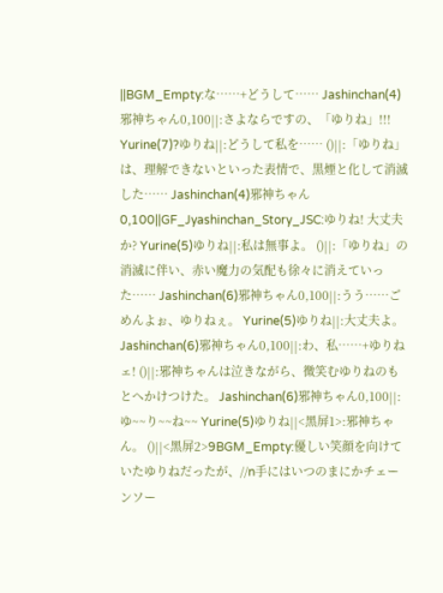||BGM_Empty:な……+どうして…… Jashinchan(4)邪神ちゃん0,100||:さよならですの、「ゆりね」!!! Yurine(7)?ゆりね||:どうして私を…… ()||:「ゆりね」は、理解できないといった表情で、黒煙と化して消滅した…… Jashinchan(4)邪神ちゃん0,100||GF_Jyashinchan_Story_JSC:ゆりね! 大丈夫か? Yurine(5)ゆりね||:私は無事よ。 ()||:「ゆりね」の消滅に伴い、赤い魔力の気配も徐々に消えていった…… Jashinchan(6)邪神ちゃん0,100||:うう……ごめんよぉ、ゆりねぇ。 Yurine(5)ゆりね||:大丈夫よ。 Jashinchan(6)邪神ちゃん0,100||:わ、私……+ゆりねェ! ()||:邪神ちゃんは泣きながら、微笑むゆりねのもとへかけつけた。 Jashinchan(6)邪神ちゃん0,100||:ゆ~~り~~ね~~ Yurine(5)ゆりね||<黑屏1>:邪神ちゃん。 ()||<黑屏2>9BGM_Empty:優しい笑顔を向けていたゆりねだったが、//n手にはいつのまにかチェーンソー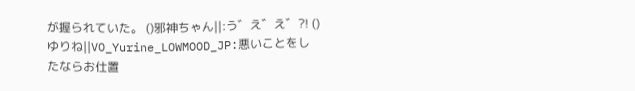が握られていた。 ()邪神ちゃん||:う゛え゛え゛?! ()ゆりね||VO_Yurine_LOWMOOD_JP:悪いことをしたならお仕置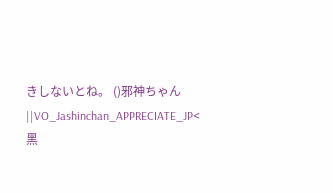きしないとね。 ()邪神ちゃん||VO_Jashinchan_APPRECIATE_JP<黑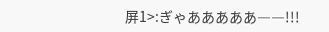屏1>:ぎゃあああああ――!!!